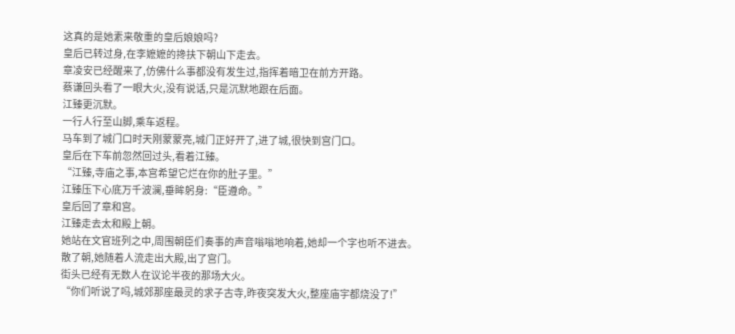这真的是她素来敬重的皇后娘娘吗?
皇后已转过身,在李嬷嬷的搀扶下朝山下走去。
章凌安已经醒来了,仿佛什么事都没有发生过,指挥着暗卫在前方开路。
蔡谦回头看了一眼大火,没有说话,只是沉默地跟在后面。
江臻更沉默。
一行人行至山脚,乘车返程。
马车到了城门口时天刚蒙蒙亮,城门正好开了,进了城,很快到宫门口。
皇后在下车前忽然回过头,看着江臻。
“江臻,寺庙之事,本宫希望它烂在你的肚子里。”
江臻压下心底万千波澜,垂眸躬身:“臣遵命。”
皇后回了章和宫。
江臻走去太和殿上朝。
她站在文官班列之中,周围朝臣们奏事的声音嗡嗡地响着,她却一个字也听不进去。
散了朝,她随着人流走出大殿,出了宫门。
街头已经有无数人在议论半夜的那场大火。
“你们听说了吗,城郊那座最灵的求子古寺,昨夜突发大火,整座庙宇都烧没了!”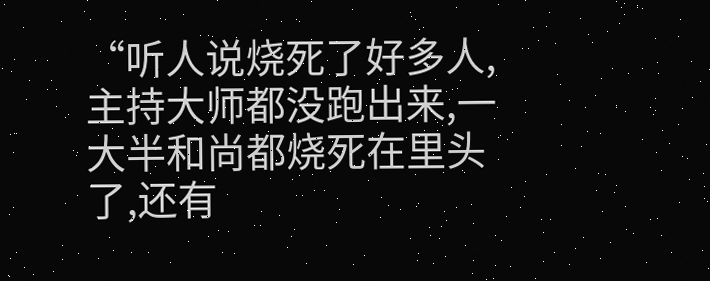“听人说烧死了好多人,主持大师都没跑出来,一大半和尚都烧死在里头了,还有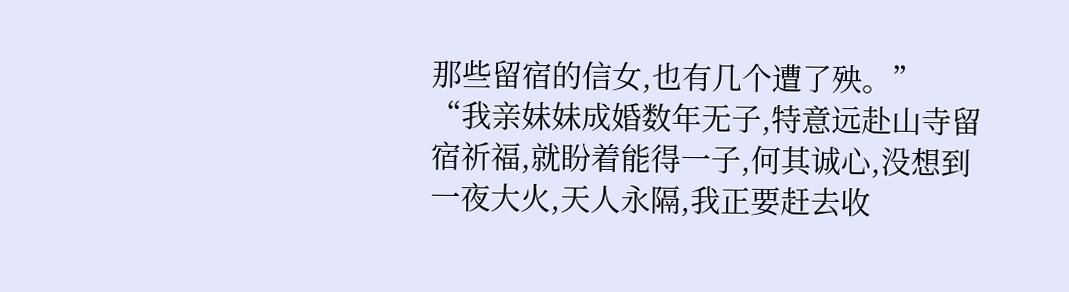那些留宿的信女,也有几个遭了殃。”
“我亲妹妹成婚数年无子,特意远赴山寺留宿祈福,就盼着能得一子,何其诚心,没想到一夜大火,天人永隔,我正要赶去收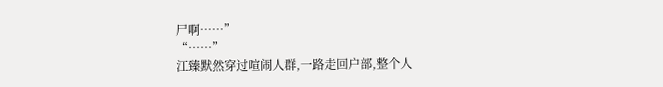尸啊……”
“……”
江臻默然穿过喧闹人群,一路走回户部,整个人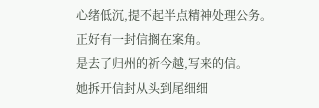心绪低沉,提不起半点精神处理公务。
正好有一封信搁在案角。
是去了归州的祈今越,写来的信。
她拆开信封从头到尾细细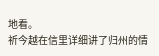地看。
祈今越在信里详细讲了归州的情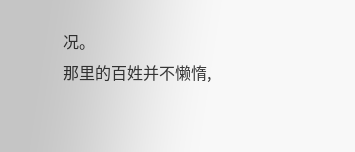况。
那里的百姓并不懒惰,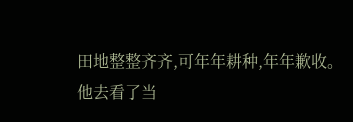田地整整齐齐,可年年耕种,年年歉收。
他去看了当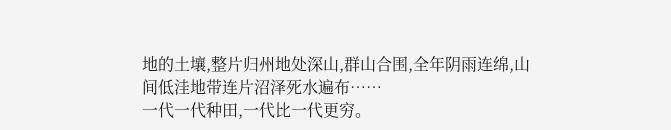地的土壤,整片归州地处深山,群山合围,全年阴雨连绵,山间低洼地带连片沼泽死水遍布……
一代一代种田,一代比一代更穷。